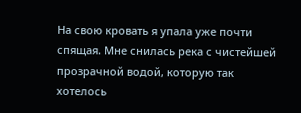На свою кровать я упала уже почти спящая. Мне снилась река с чистейшей прозрачной водой, которую так хотелось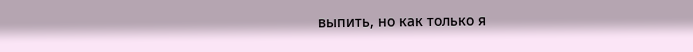выпить, но как только я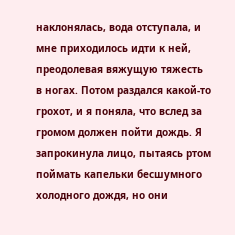наклонялась, вода отступала, и мне приходилось идти к ней, преодолевая вяжущую тяжесть в ногах. Потом раздался какой-то грохот, и я поняла, что вслед за громом должен пойти дождь. Я запрокинула лицо, пытаясь ртом поймать капельки бесшумного холодного дождя, но они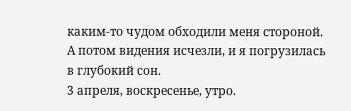каким-то чудом обходили меня стороной. А потом видения исчезли, и я погрузилась в глубокий сон.
3 апреля, воскресенье, утро.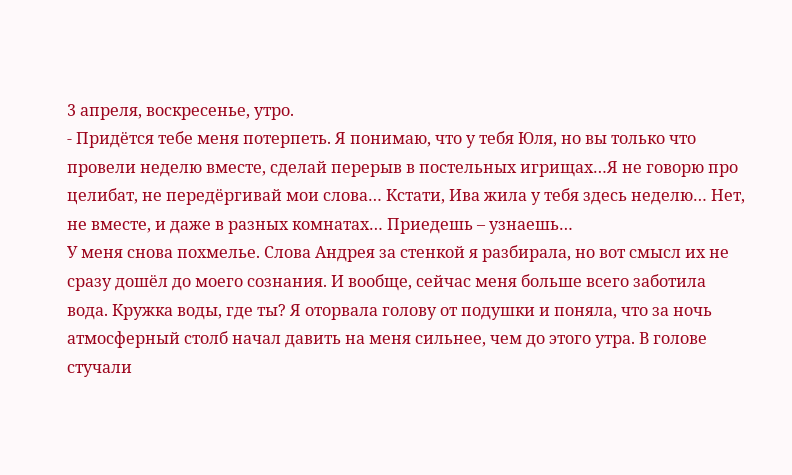3 апреля, воскресенье, утро.
- Придётся тебе меня потерпеть. Я понимаю, что у тебя Юля, но вы только что провели неделю вместе, сделай перерыв в постельных игрищах…Я не говорю про целибат, не передёргивай мои слова… Кстати, Ива жила у тебя здесь неделю… Нет, не вместе, и даже в разных комнатах… Приедешь – узнаешь…
У меня снова похмелье. Слова Андрея за стенкой я разбирала, но вот смысл их не сразу дошёл до моего сознания. И вообще, сейчас меня больше всего заботила вода. Кружка воды, где ты? Я оторвала голову от подушки и поняла, что за ночь атмосферный столб начал давить на меня сильнее, чем до этого утра. В голове стучали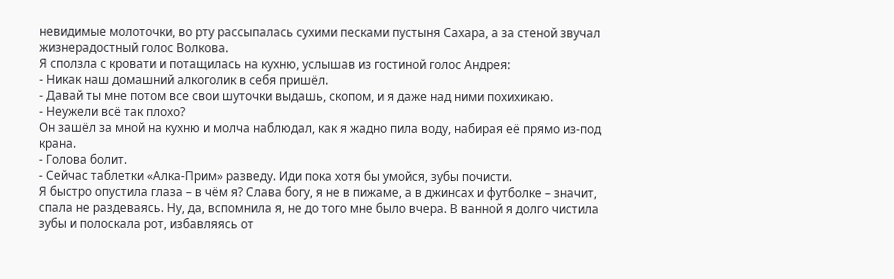невидимые молоточки, во рту рассыпалась сухими песками пустыня Сахара, а за стеной звучал жизнерадостный голос Волкова.
Я сползла с кровати и потащилась на кухню, услышав из гостиной голос Андрея:
- Никак наш домашний алкоголик в себя пришёл.
- Давай ты мне потом все свои шуточки выдашь, скопом, и я даже над ними похихикаю.
- Неужели всё так плохо?
Он зашёл за мной на кухню и молча наблюдал, как я жадно пила воду, набирая её прямо из-под крана.
- Голова болит.
- Сейчас таблетки «Алка-Прим» разведу. Иди пока хотя бы умойся, зубы почисти.
Я быстро опустила глаза – в чём я? Слава богу, я не в пижаме, а в джинсах и футболке – значит, спала не раздеваясь. Ну, да, вспомнила я, не до того мне было вчера. В ванной я долго чистила зубы и полоскала рот, избавляясь от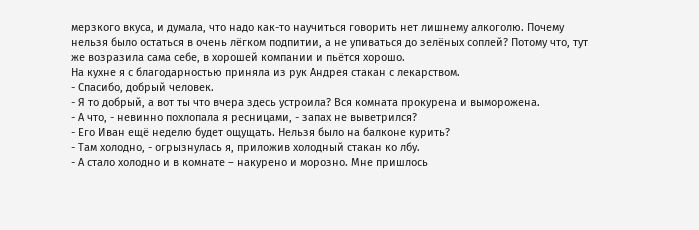мерзкого вкуса, и думала, что надо как-то научиться говорить нет лишнему алкоголю. Почему нельзя было остаться в очень лёгком подпитии, а не упиваться до зелёных соплей? Потому что, тут же возразила сама себе, в хорошей компании и пьётся хорошо.
На кухне я с благодарностью приняла из рук Андрея стакан с лекарством.
- Спасибо, добрый человек.
- Я то добрый, а вот ты что вчера здесь устроила? Вся комната прокурена и выморожена.
- А что, - невинно похлопала я ресницами, - запах не выветрился?
- Его Иван ещё неделю будет ощущать. Нельзя было на балконе курить?
- Там холодно, - огрызнулась я, приложив холодный стакан ко лбу.
- А стало холодно и в комнате – накурено и морозно. Мне пришлось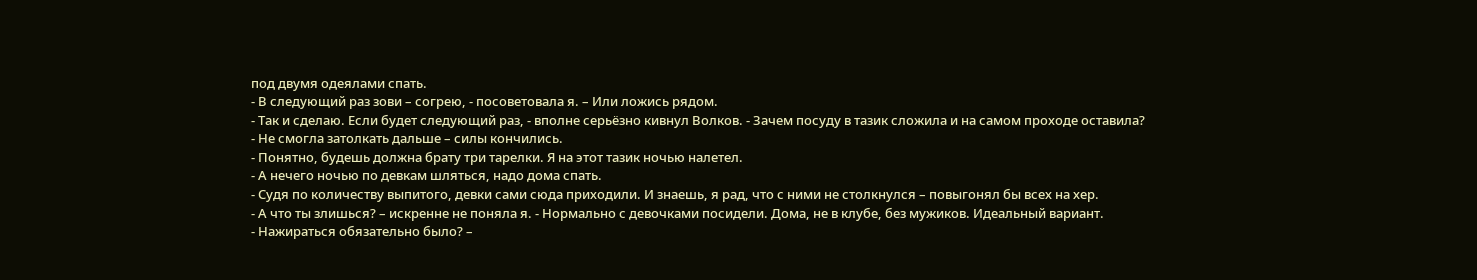под двумя одеялами спать.
- В следующий раз зови – согрею, - посоветовала я. – Или ложись рядом.
- Так и сделаю. Если будет следующий раз, - вполне серьёзно кивнул Волков. - Зачем посуду в тазик сложила и на самом проходе оставила?
- Не смогла затолкать дальше – силы кончились.
- Понятно, будешь должна брату три тарелки. Я на этот тазик ночью налетел.
- А нечего ночью по девкам шляться, надо дома спать.
- Судя по количеству выпитого, девки сами сюда приходили. И знаешь, я рад, что с ними не столкнулся – повыгонял бы всех на хер.
- А что ты злишься? – искренне не поняла я. - Нормально с девочками посидели. Дома, не в клубе, без мужиков. Идеальный вариант.
- Нажираться обязательно было? –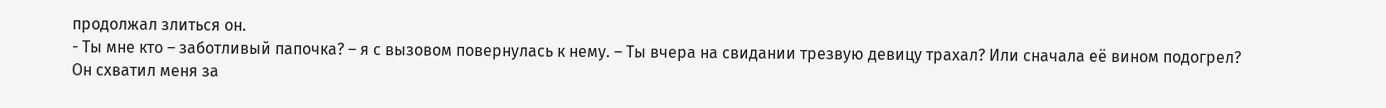продолжал злиться он.
- Ты мне кто – заботливый папочка? – я с вызовом повернулась к нему. – Ты вчера на свидании трезвую девицу трахал? Или сначала её вином подогрел?
Он схватил меня за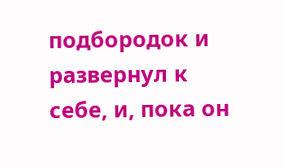подбородок и развернул к себе, и, пока он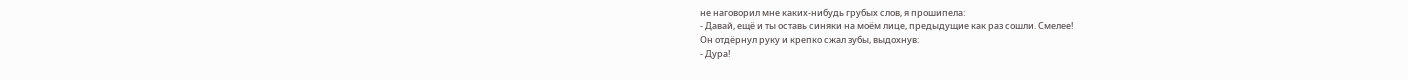не наговорил мне каких-нибудь грубых слов, я прошипела:
- Давай, ещё и ты оставь синяки на моём лице, предыдущие как раз сошли. Смелее!
Он отдёрнул руку и крепко сжал зубы, выдохнув:
- Дура!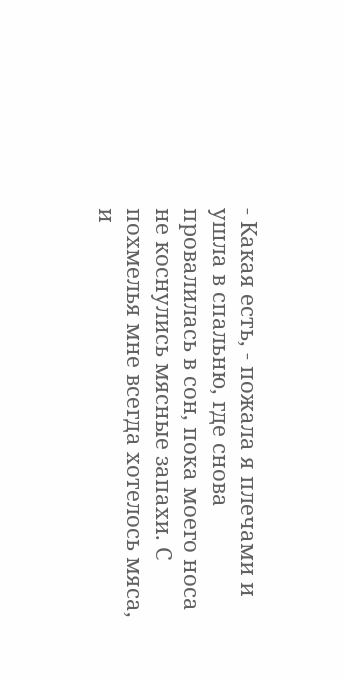- Какая есть, - пожала я плечами и ушла в спальню, где снова провалилась в сон, пока моего носа не коснулись мясные запахи. С похмелья мне всегда хотелось мяса, и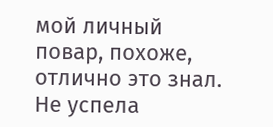мой личный повар, похоже, отлично это знал. Не успела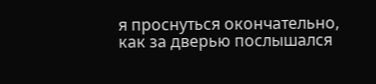я проснуться окончательно, как за дверью послышался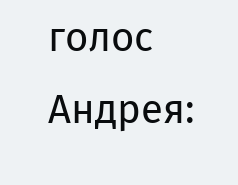голос Андрея: